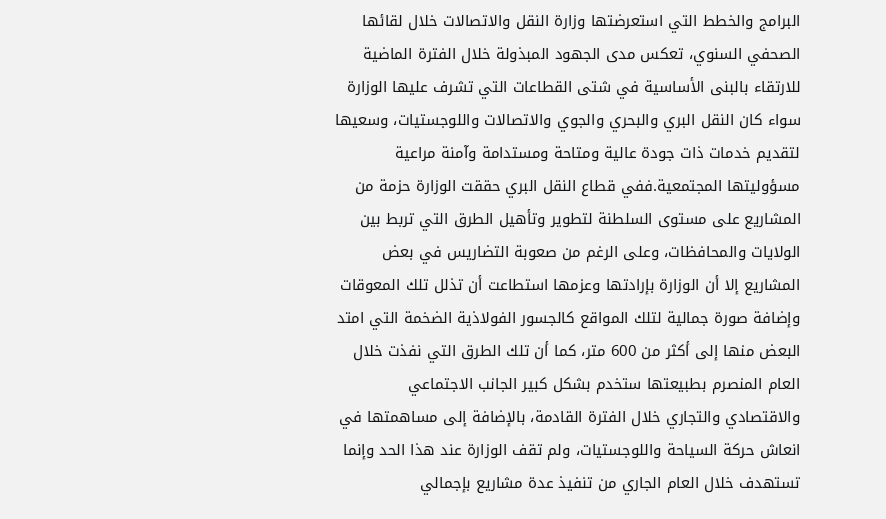البرامج والخطط التي استعرضتها وزارة النقل والاتصالات خلال لقائها الصحفي السنوي، تعكس مدى الجهود المبذولة خلال الفترة الماضية للارتقاء بالبنى الأساسية في شتى القطاعات التي تشرف عليها الوزارة سواء كان النقل البري والبحري والجوي والاتصالات واللوجستيات، وسعيها لتقديم خدمات ذات جودة عالية ومتاحة ومستدامة وآمنة مراعية مسؤوليتها المجتمعية.ففي قطاع النقل البري حققت الوزارة حزمة من المشاريع على مستوى السلطنة لتطوير وتأهيل الطرق التي تربط بين الولايات والمحافظات، وعلى الرغم من صعوبة التضاريس في بعض المشاريع إلا أن الوزارة بإرادتها وعزمها استطاعت أن تذلل تلك المعوقات وإضافة صورة جمالية لتلك المواقع كالجسور الفولاذية الضخمة التي امتد البعض منها إلى أكثر من 600 متر، كما أن تلك الطرق التي نفذت خلال العام المنصرم بطبيعتها ستخدم بشكل كبير الجانب الاجتماعي والاقتصادي والتجاري خلال الفترة القادمة، بالإضافة إلى مساهمتها في انعاش حركة السياحة واللوجستيات، ولم تقف الوزارة عند هذا الحد وإنما تستهدف خلال العام الجاري من تنفيذ عدة مشاريع بإجمالي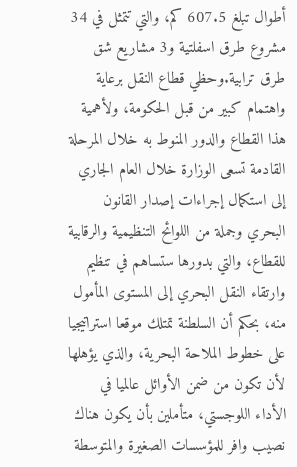أطوال تبلغ 607.5 كم، والتي تتمثل في 34 مشروع طرق اسفلتية و3 مشاريع شق طرق ترابية.وحظي قطاع النقل برعاية واهتمام كبير من قبل الحكومة، ولأهمية هذا القطاع والدور المنوط به خلال المرحلة القادمة تسعى الوزارة خلال العام الجاري إلى استكمال إجراءات إصدار القانون البحري وجملة من اللوائح التنظيمية والرقابية للقطاع، والتي بدورها ستساهم في تنظيم وارتقاء النقل البحري إلى المستوى المأمول منه، بحكم أن السلطنة تمتلك موقعا استراتيجيا على خطوط الملاحة البحرية، والذي يؤهلها لأن تكون من ضمن الأوائل عالميا في الأداء اللوجستي، متأملين بأن يكون هناك نصيب وافر للمؤسسات الصغيرة والمتوسطة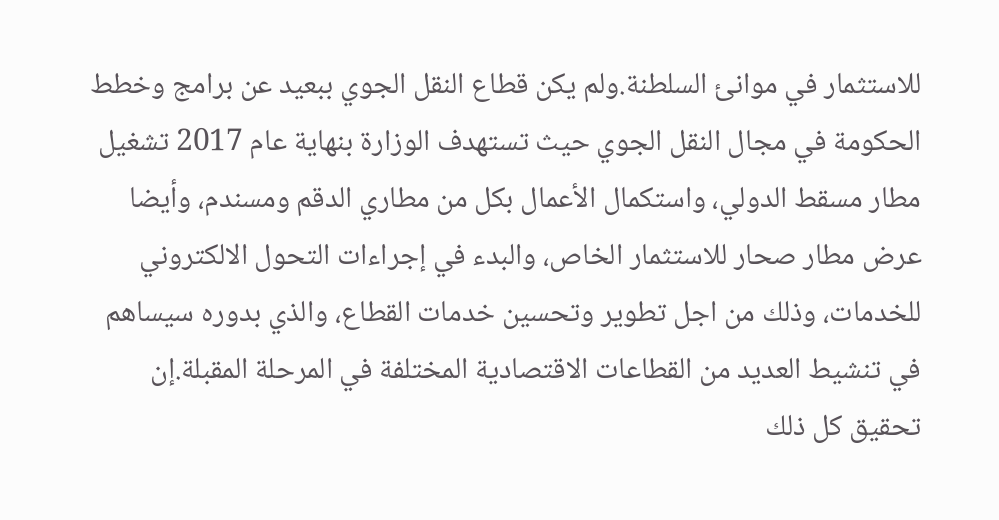للاستثمار في موانئ السلطنة.ولم يكن قطاع النقل الجوي ببعيد عن برامج وخطط الحكومة في مجال النقل الجوي حيث تستهدف الوزارة بنهاية عام 2017 تشغيل مطار مسقط الدولي، واستكمال الأعمال بكل من مطاري الدقم ومسندم، وأيضا عرض مطار صحار للاستثمار الخاص، والبدء في إجراءات التحول الالكتروني للخدمات، وذلك من اجل تطوير وتحسين خدمات القطاع، والذي بدوره سيساهم في تنشيط العديد من القطاعات الاقتصادية المختلفة في المرحلة المقبلة.إن تحقيق كل ذلك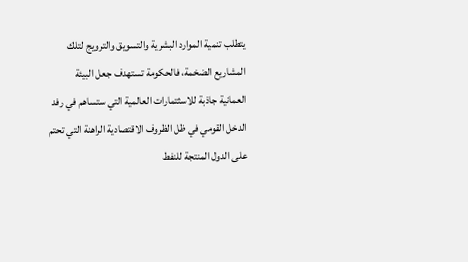يتطلب تنمية الموارد البشرية والتسويق والترويج لتلك المشاريع الضخمة، فالحكومة تستهدف جعل البيئة العمانية جاذبة للاسثتمارات العالمية التي ستساهم في رفد الدخل القومي في ظل الظروف الاقتصادية الراهنة التي تحتم على الدول المنتجة للنفط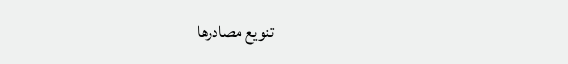تنويع مصادرها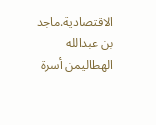الاقتصادية.ماجد بن عبدالله الهطاليمن أسرة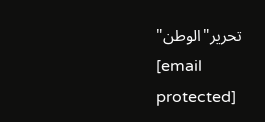تحرير"الوطن"
[email protected]